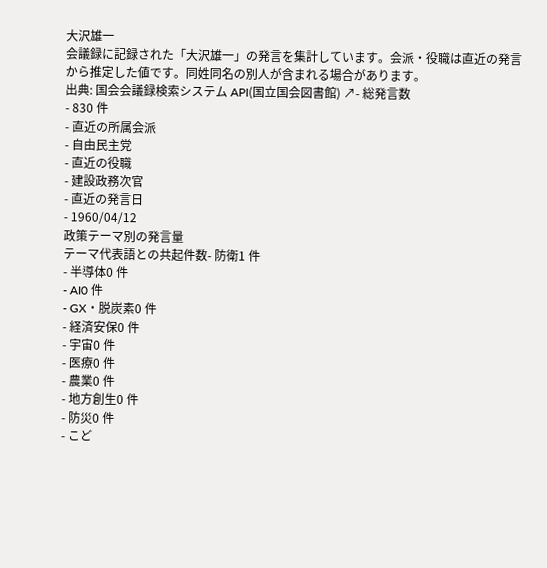大沢雄一
会議録に記録された「大沢雄一」の発言を集計しています。会派・役職は直近の発言から推定した値です。同姓同名の別人が含まれる場合があります。
出典: 国会会議録検索システム API(国立国会図書館) ↗- 総発言数
- 830 件
- 直近の所属会派
- 自由民主党
- 直近の役職
- 建設政務次官
- 直近の発言日
- 1960/04/12
政策テーマ別の発言量
テーマ代表語との共起件数- 防衛1 件
- 半導体0 件
- AI0 件
- GX・脱炭素0 件
- 経済安保0 件
- 宇宙0 件
- 医療0 件
- 農業0 件
- 地方創生0 件
- 防災0 件
- こど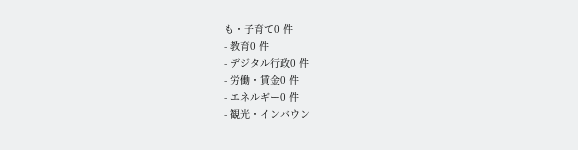も・子育て0 件
- 教育0 件
- デジタル行政0 件
- 労働・賃金0 件
- エネルギー0 件
- 観光・インバウン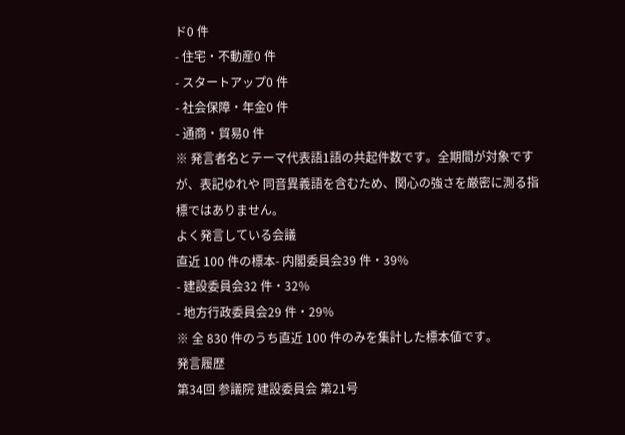ド0 件
- 住宅・不動産0 件
- スタートアップ0 件
- 社会保障・年金0 件
- 通商・貿易0 件
※ 発言者名とテーマ代表語1語の共起件数です。全期間が対象ですが、表記ゆれや 同音異義語を含むため、関心の強さを厳密に測る指標ではありません。
よく発言している会議
直近 100 件の標本- 内閣委員会39 件・39%
- 建設委員会32 件・32%
- 地方行政委員会29 件・29%
※ 全 830 件のうち直近 100 件のみを集計した標本値です。
発言履歴
第34回 参議院 建設委員会 第21号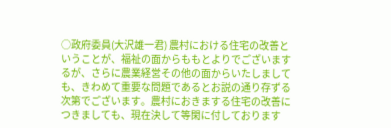○政府委員(大沢雄一君) 農村における住宅の改善ということが、福祉の面からももとよりでございまするが、さらに農業経営その他の面からいたしましても、きわめて重要な問題であるとお説の通り存ずる次第でございます。農村におきまする住宅の改善につきましても、現在決して等閑に付しております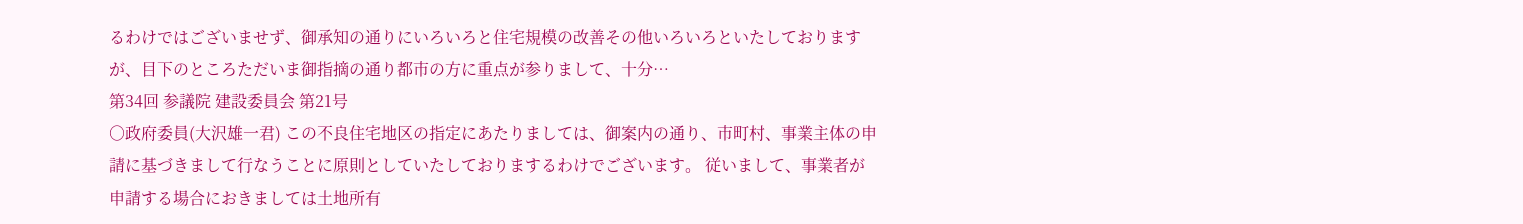るわけではございませず、御承知の通りにいろいろと住宅規模の改善その他いろいろといたしておりますが、目下のところただいま御指摘の通り都市の方に重点が参りまして、十分…
第34回 参議院 建設委員会 第21号
○政府委員(大沢雄一君) この不良住宅地区の指定にあたりましては、御案内の通り、市町村、事業主体の申請に基づきまして行なうことに原則としていたしておりまするわけでございます。 従いまして、事業者が申請する場合におきましては土地所有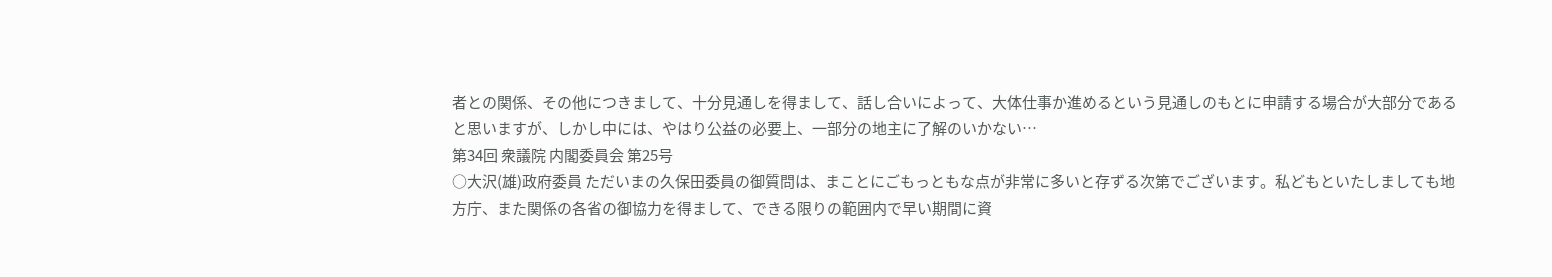者との関係、その他につきまして、十分見通しを得まして、話し合いによって、大体仕事か進めるという見通しのもとに申請する場合が大部分であると思いますが、しかし中には、やはり公益の必要上、一部分の地主に了解のいかない…
第34回 衆議院 内閣委員会 第25号
○大沢(雄)政府委員 ただいまの久保田委員の御質問は、まことにごもっともな点が非常に多いと存ずる次第でございます。私どもといたしましても地方庁、また関係の各省の御協力を得まして、できる限りの範囲内で早い期間に資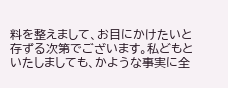料を整えまして、お目にかけたいと存ずる次第でございます。私どもといたしましても、かような事実に全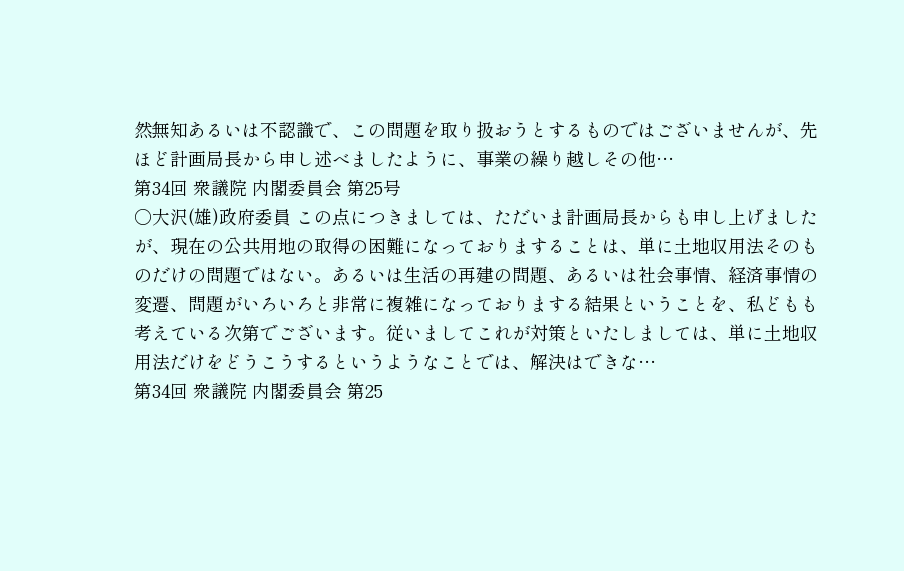然無知あるいは不認識で、この問題を取り扱おうとするものではございませんが、先ほど計画局長から申し述べましたように、事業の繰り越しその他…
第34回 衆議院 内閣委員会 第25号
○大沢(雄)政府委員 この点につきましては、ただいま計画局長からも申し上げましたが、現在の公共用地の取得の困難になっておりますることは、単に土地収用法そのものだけの問題ではない。あるいは生活の再建の問題、あるいは社会事情、経済事情の変遷、問題がいろいろと非常に複雑になっておりまする結果ということを、私どもも考えている次第でございます。従いましてこれが対策といたしましては、単に土地収用法だけをどうこうするというようなことでは、解決はできな…
第34回 衆議院 内閣委員会 第25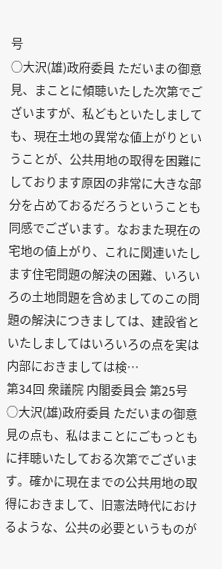号
○大沢(雄)政府委員 ただいまの御意見、まことに傾聴いたした次第でございますが、私どもといたしましても、現在土地の異常な値上がりということが、公共用地の取得を困難にしております原因の非常に大きな部分を占めておるだろうということも同感でございます。なおまた現在の宅地の値上がり、これに関連いたします住宅問題の解決の困難、いろいろの土地問題を含めましてのこの問題の解決につきましては、建設省といたしましてはいろいろの点を実は内部におきましては検…
第34回 衆議院 内閣委員会 第25号
○大沢(雄)政府委員 ただいまの御意見の点も、私はまことにごもっともに拝聴いたしておる次第でございます。確かに現在までの公共用地の取得におきまして、旧憲法時代におけるような、公共の必要というものが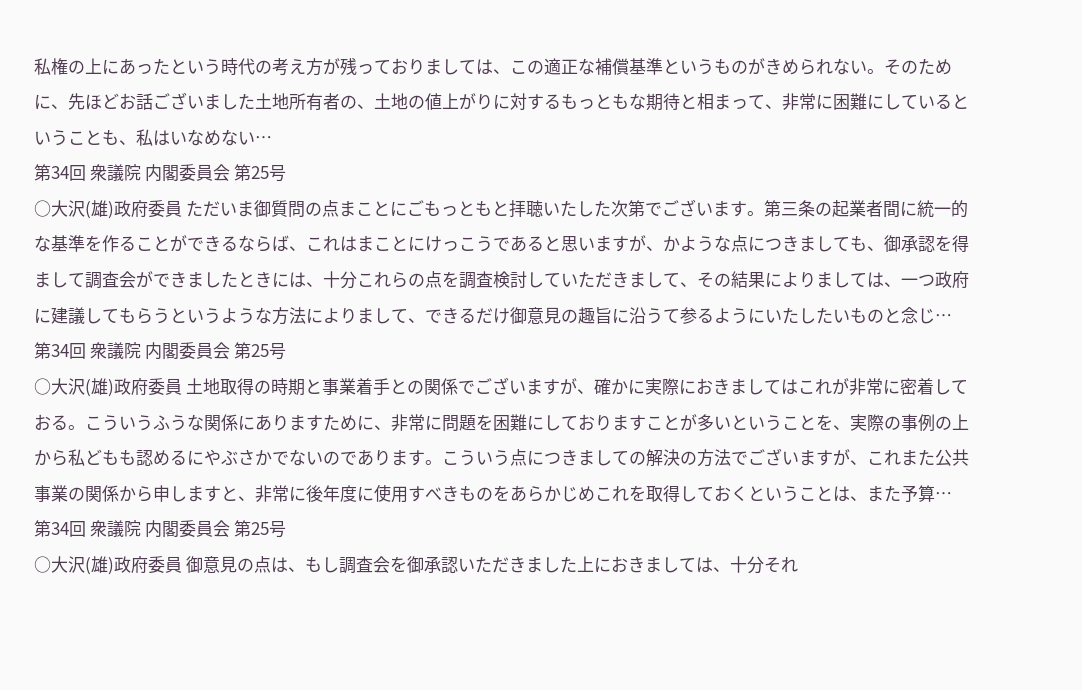私権の上にあったという時代の考え方が残っておりましては、この適正な補償基準というものがきめられない。そのために、先ほどお話ございました土地所有者の、土地の値上がりに対するもっともな期待と相まって、非常に困難にしているということも、私はいなめない…
第34回 衆議院 内閣委員会 第25号
○大沢(雄)政府委員 ただいま御質問の点まことにごもっともと拝聴いたした次第でございます。第三条の起業者間に統一的な基準を作ることができるならば、これはまことにけっこうであると思いますが、かような点につきましても、御承認を得まして調査会ができましたときには、十分これらの点を調査検討していただきまして、その結果によりましては、一つ政府に建議してもらうというような方法によりまして、できるだけ御意見の趣旨に沿うて参るようにいたしたいものと念じ…
第34回 衆議院 内閣委員会 第25号
○大沢(雄)政府委員 土地取得の時期と事業着手との関係でございますが、確かに実際におきましてはこれが非常に密着しておる。こういうふうな関係にありますために、非常に問題を困難にしておりますことが多いということを、実際の事例の上から私どもも認めるにやぶさかでないのであります。こういう点につきましての解決の方法でございますが、これまた公共事業の関係から申しますと、非常に後年度に使用すべきものをあらかじめこれを取得しておくということは、また予算…
第34回 衆議院 内閣委員会 第25号
○大沢(雄)政府委員 御意見の点は、もし調査会を御承認いただきました上におきましては、十分それ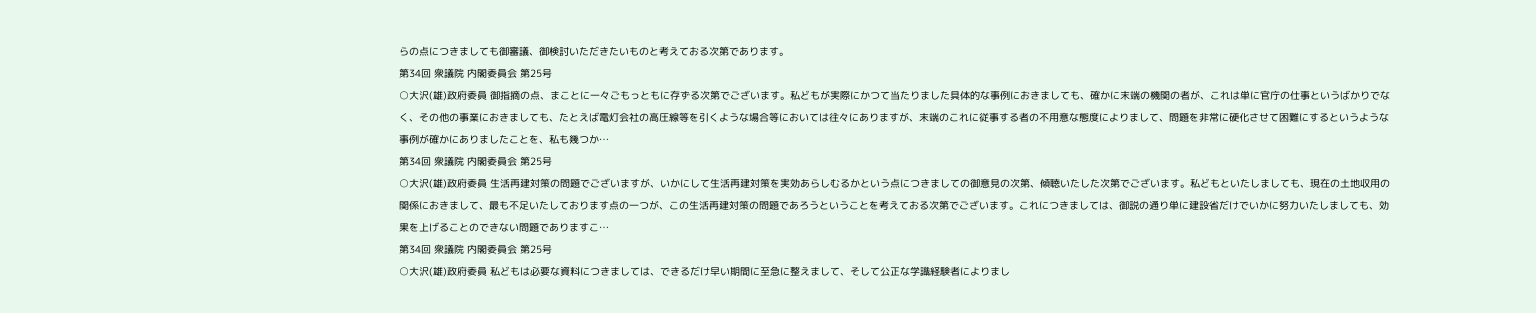らの点につきましても御審議、御検討いただきたいものと考えておる次第であります。
第34回 衆議院 内閣委員会 第25号
○大沢(雄)政府委員 御指摘の点、まことに一々ごもっともに存ずる次第でございます。私どもが実際にかつて当たりました具体的な事例におきましても、確かに末端の機関の者が、これは単に官庁の仕事というばかりでなく、その他の事業におきましても、たとえば電灯会社の高圧線等を引くような場合等においては往々にありますが、末端のこれに従事する者の不用意な態度によりまして、問題を非常に硬化させて困難にするというような事例が確かにありましたことを、私も幾つか…
第34回 衆議院 内閣委員会 第25号
○大沢(雄)政府委員 生活再建対策の問題でございますが、いかにして生活再建対策を実効あらしむるかという点につきましての御意見の次第、傾聴いたした次第でございます。私どもといたしましても、現在の土地収用の関係におきまして、最も不足いたしております点の一つが、この生活再建対策の問題であろうということを考えておる次第でございます。これにつきましては、御説の通り単に建設省だけでいかに努力いたしましても、効果を上げることのできない問題でありますこ…
第34回 衆議院 内閣委員会 第25号
○大沢(雄)政府委員 私どもは必要な資料につきましては、できるだけ早い期間に至急に整えまして、そして公正な学識経験者によりまし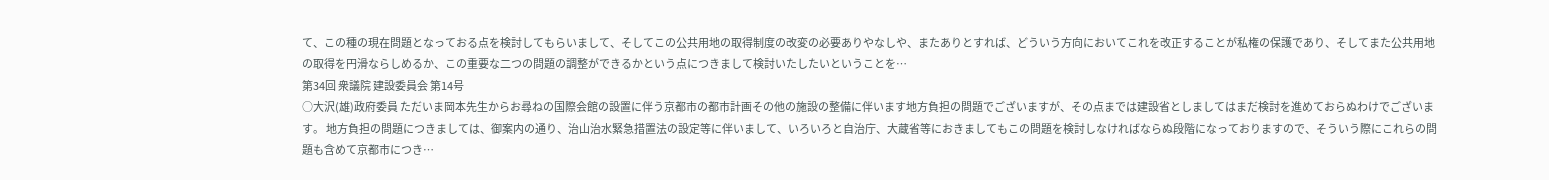て、この種の現在問題となっておる点を検討してもらいまして、そしてこの公共用地の取得制度の改変の必要ありやなしや、またありとすれば、どういう方向においてこれを改正することが私権の保護であり、そしてまた公共用地の取得を円滑ならしめるか、この重要な二つの問題の調整ができるかという点につきまして検討いたしたいということを…
第34回 衆議院 建設委員会 第14号
○大沢(雄)政府委員 ただいま岡本先生からお尋ねの国際会館の設置に伴う京都市の都市計画その他の施設の整備に伴います地方負担の問題でございますが、その点までは建設省としましてはまだ検討を進めておらぬわけでございます。 地方負担の問題につきましては、御案内の通り、治山治水緊急措置法の設定等に伴いまして、いろいろと自治庁、大蔵省等におきましてもこの問題を検討しなければならぬ段階になっておりますので、そういう際にこれらの問題も含めて京都市につき…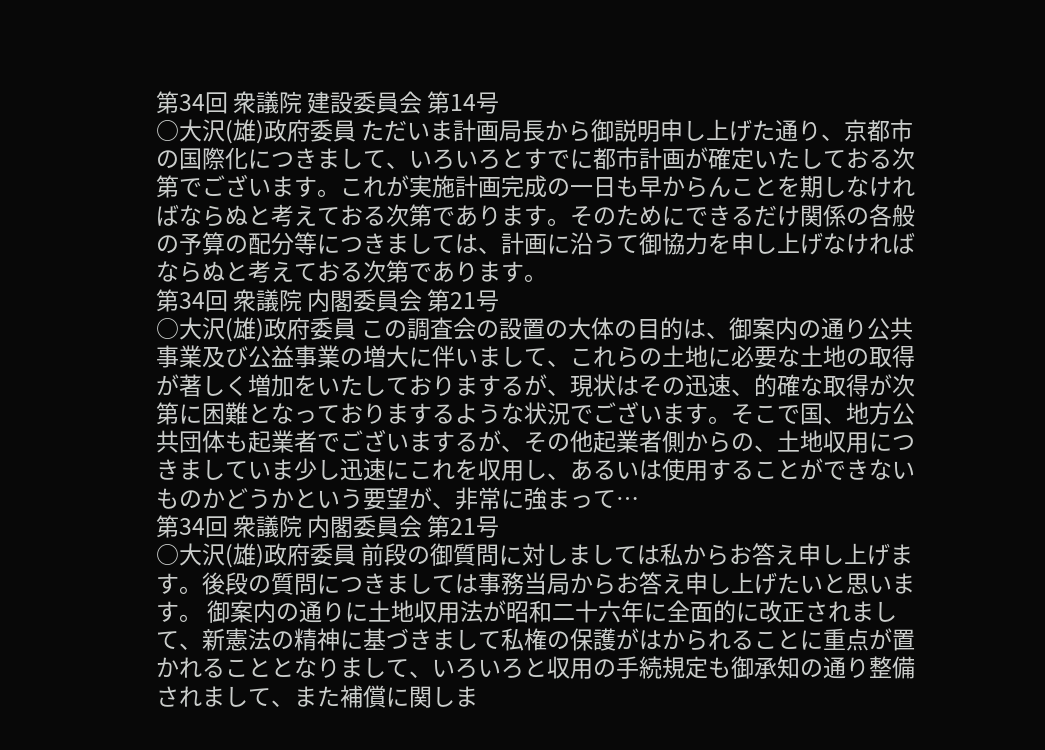第34回 衆議院 建設委員会 第14号
○大沢(雄)政府委員 ただいま計画局長から御説明申し上げた通り、京都市の国際化につきまして、いろいろとすでに都市計画が確定いたしておる次第でございます。これが実施計画完成の一日も早からんことを期しなければならぬと考えておる次第であります。そのためにできるだけ関係の各般の予算の配分等につきましては、計画に沿うて御協力を申し上げなければならぬと考えておる次第であります。
第34回 衆議院 内閣委員会 第21号
○大沢(雄)政府委員 この調査会の設置の大体の目的は、御案内の通り公共事業及び公益事業の増大に伴いまして、これらの土地に必要な土地の取得が著しく増加をいたしておりまするが、現状はその迅速、的確な取得が次第に困難となっておりまするような状況でございます。そこで国、地方公共団体も起業者でございまするが、その他起業者側からの、土地収用につきましていま少し迅速にこれを収用し、あるいは使用することができないものかどうかという要望が、非常に強まって…
第34回 衆議院 内閣委員会 第21号
○大沢(雄)政府委員 前段の御質問に対しましては私からお答え申し上げます。後段の質問につきましては事務当局からお答え申し上げたいと思います。 御案内の通りに土地収用法が昭和二十六年に全面的に改正されまして、新憲法の精神に基づきまして私権の保護がはかられることに重点が置かれることとなりまして、いろいろと収用の手続規定も御承知の通り整備されまして、また補償に関しま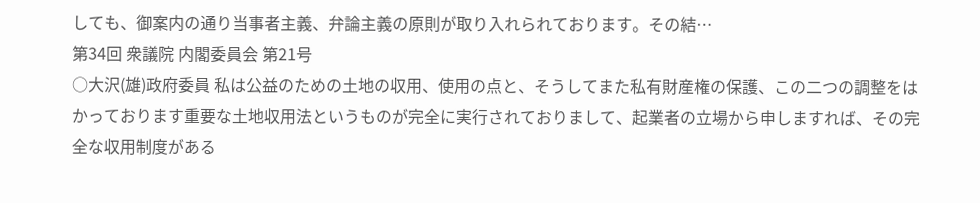しても、御案内の通り当事者主義、弁論主義の原則が取り入れられております。その結…
第34回 衆議院 内閣委員会 第21号
○大沢(雄)政府委員 私は公益のための土地の収用、使用の点と、そうしてまた私有財産権の保護、この二つの調整をはかっております重要な土地収用法というものが完全に実行されておりまして、起業者の立場から申しますれば、その完全な収用制度がある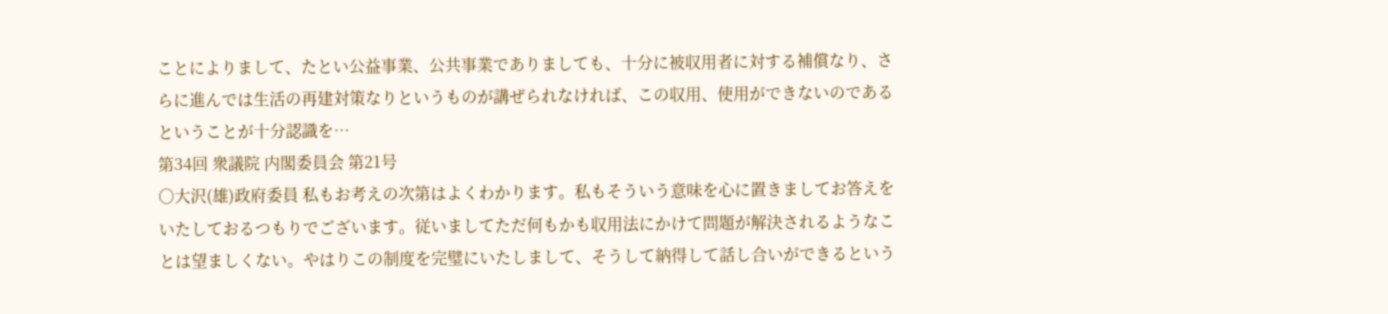ことによりまして、たとい公益事業、公共事業でありましても、十分に被収用者に対する補償なり、さらに進んでは生活の再建対策なりというものが講ぜられなければ、この収用、使用ができないのであるということが十分認識を…
第34回 衆議院 内閣委員会 第21号
○大沢(雄)政府委員 私もお考えの次第はよくわかります。私もそういう意味を心に置きましてお答えをいたしておるつもりでございます。従いましてただ何もかも収用法にかけて問題が解決されるようなことは望ましくない。やはりこの制度を完璧にいたしまして、そうして納得して話し合いができるという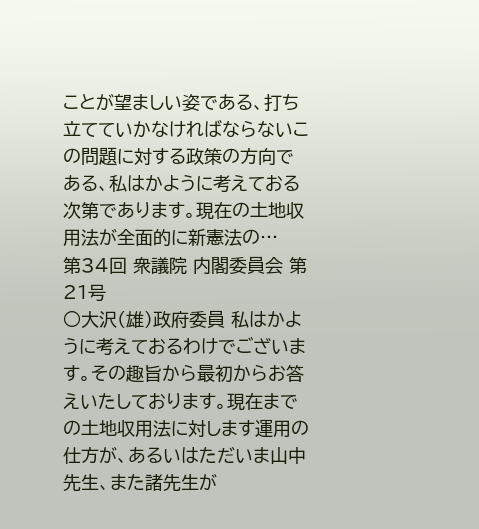ことが望ましい姿である、打ち立てていかなければならないこの問題に対する政策の方向である、私はかように考えておる次第であります。現在の土地収用法が全面的に新憲法の…
第34回 衆議院 内閣委員会 第21号
○大沢(雄)政府委員 私はかように考えておるわけでございます。その趣旨から最初からお答えいたしております。現在までの土地収用法に対します運用の仕方が、あるいはただいま山中先生、また諸先生が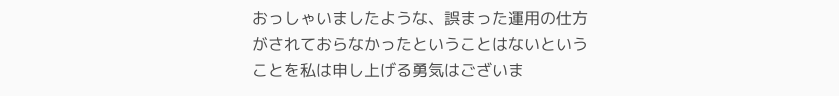おっしゃいましたような、誤まった運用の仕方がされておらなかったということはないということを私は申し上げる勇気はございま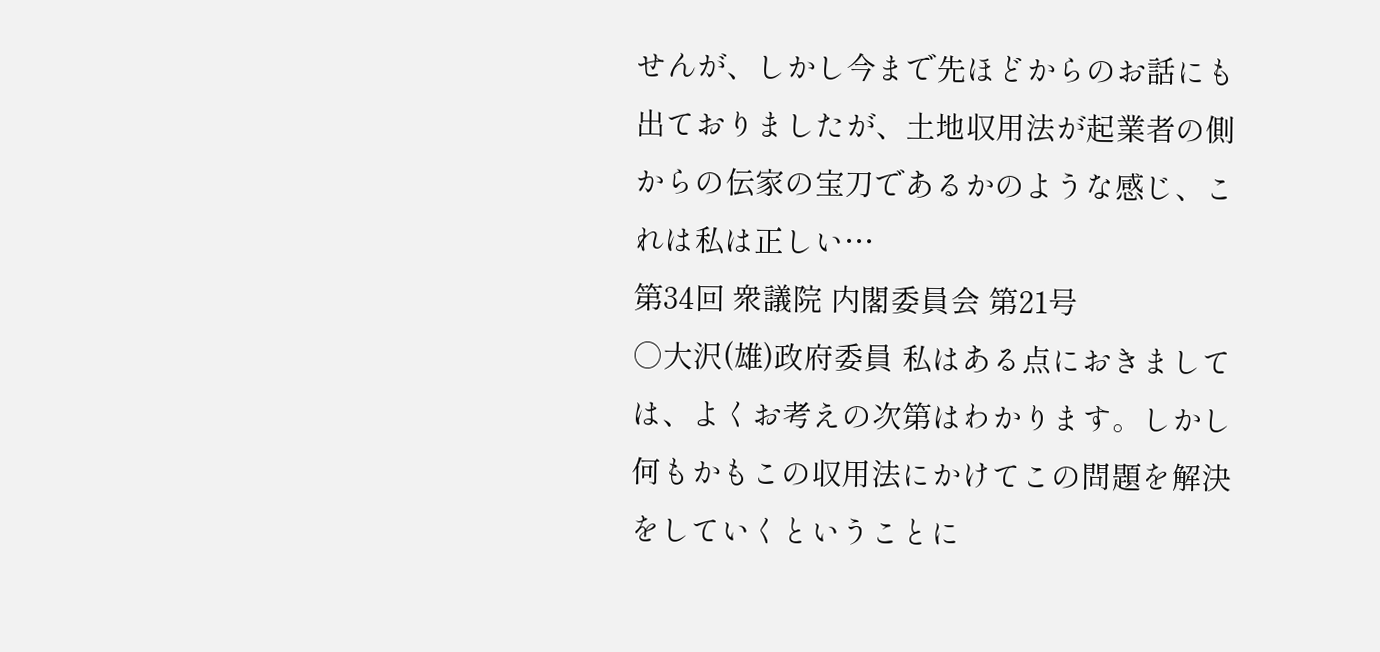せんが、しかし今まで先ほどからのお話にも出ておりましたが、土地収用法が起業者の側からの伝家の宝刀であるかのような感じ、これは私は正しい…
第34回 衆議院 内閣委員会 第21号
○大沢(雄)政府委員 私はある点におきましては、よくお考えの次第はわかります。しかし何もかもこの収用法にかけてこの問題を解決をしていくということに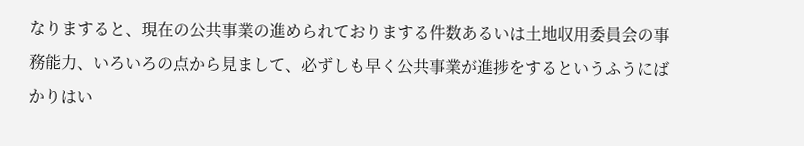なりますると、現在の公共事業の進められておりまする件数あるいは土地収用委員会の事務能力、いろいろの点から見まして、必ずしも早く公共事業が進捗をするというふうにばかりはい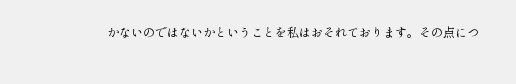かないのではないかということを私はおそれております。その点につ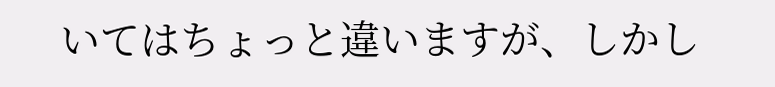いてはちょっと違いますが、しかし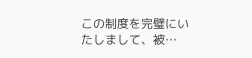この制度を完璧にいたしまして、被…